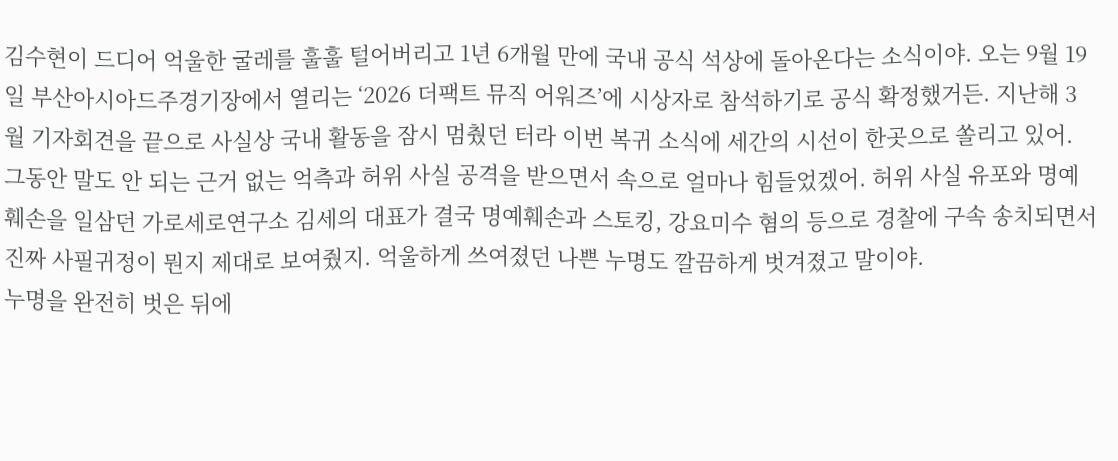김수현이 드디어 억울한 굴레를 훌훌 털어버리고 1년 6개월 만에 국내 공식 석상에 돌아온다는 소식이야. 오는 9월 19일 부산아시아드주경기장에서 열리는 ‘2026 더팩트 뮤직 어워즈’에 시상자로 참석하기로 공식 확정했거든. 지난해 3월 기자회견을 끝으로 사실상 국내 활동을 잠시 멈췄던 터라 이번 복귀 소식에 세간의 시선이 한곳으로 쏠리고 있어.
그동안 말도 안 되는 근거 없는 억측과 허위 사실 공격을 받으면서 속으로 얼마나 힘들었겠어. 허위 사실 유포와 명예훼손을 일삼던 가로세로연구소 김세의 대표가 결국 명예훼손과 스토킹, 강요미수 혐의 등으로 경찰에 구속 송치되면서 진짜 사필귀정이 뭔지 제대로 보여줬지. 억울하게 쓰여졌던 나쁜 누명도 깔끔하게 벗겨졌고 말이야.
누명을 완전히 벗은 뒤에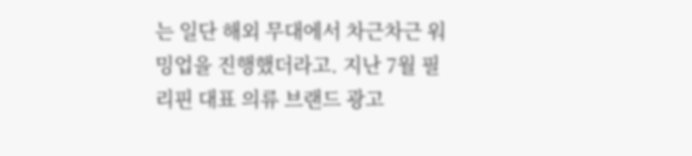는 일단 해외 무대에서 차근차근 워밍업을 진행했더라고. 지난 7월 필리핀 대표 의류 브랜드 광고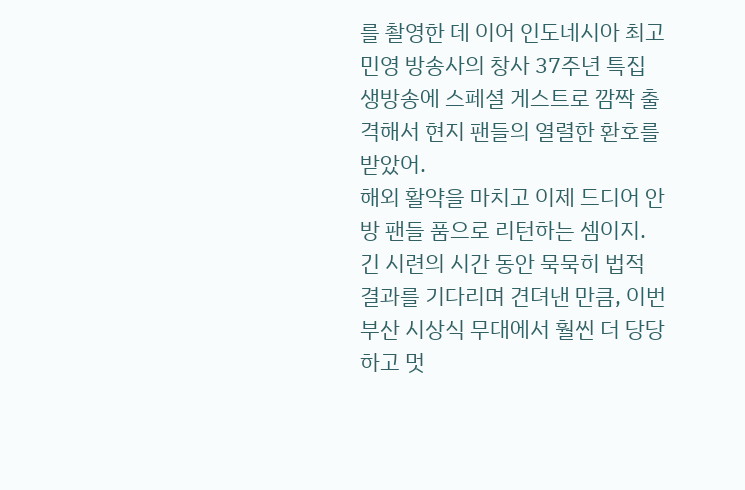를 촬영한 데 이어 인도네시아 최고 민영 방송사의 창사 37주년 특집 생방송에 스페셜 게스트로 깜짝 출격해서 현지 팬들의 열렬한 환호를 받았어.
해외 활약을 마치고 이제 드디어 안방 팬들 품으로 리턴하는 셈이지. 긴 시련의 시간 동안 묵묵히 법적 결과를 기다리며 견뎌낸 만큼, 이번 부산 시상식 무대에서 훨씬 더 당당하고 멋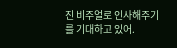진 비주얼로 인사해주기를 기대하고 있어.